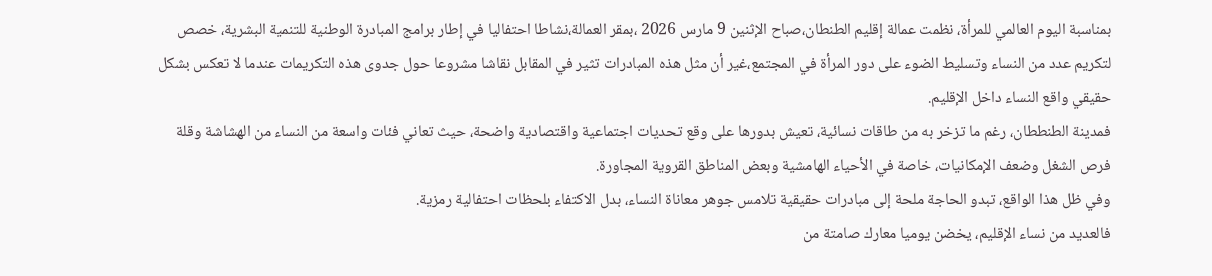بمناسبة اليوم العالمي للمرأة، نظمت عمالة إقليم الطنطان،صباح الإثنين 9 مارس 2026 ،بمقر العمالة،نشاطا احتفاليا في إطار برامج المبادرة الوطنية للتنمية البشرية، خصص لتكريم عدد من النساء وتسليط الضوء على دور المرأة في المجتمع،غير أن مثل هذه المبادرات تثير في المقابل نقاشا مشروعا حول جدوى هذه التكريمات عندما لا تعكس بشكل حقيقي واقع النساء داخل الإقليم.
فمدينة الطنططان، رغم ما تزخر به من طاقات نسائية، تعيش بدورها على وقع تحديات اجتماعية واقتصادية واضحة، حيث تعاني فئات واسعة من النساء من الهشاشة وقلة فرص الشغل وضعف الإمكانيات، خاصة في الأحياء الهامشية وبعض المناطق القروية المجاورة.
وفي ظل هذا الواقع، تبدو الحاجة ملحة إلى مبادرات حقيقية تلامس جوهر معاناة النساء، بدل الاكتفاء بلحظات احتفالية رمزية.
فالعديد من نساء الإقليم، يخضن يوميا معارك صامتة من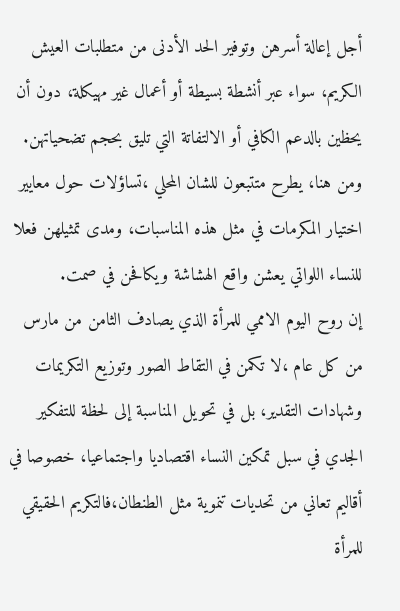أجل إعالة أسرهن وتوفير الحد الأدنى من متطلبات العيش الكريم، سواء عبر أنشطة بسيطة أو أعمال غير مهيكلة، دون أن يحظين بالدعم الكافي أو الالتفاتة التي تليق بحجم تضحياتهن.
ومن هنا، يطرح متتبعون للشان المحلي ،تساؤلات حول معايير اختيار المكرمات في مثل هذه المناسبات، ومدى تمثيلهن فعلا للنساء اللواتي يعشن واقع الهشاشة ويكافحن في صمت.
إن روح اليوم الاممي للمرأة الذي يصادف الثامن من مارس من كل عام ،لا تكمن في التقاط الصور وتوزيع التكريمات وشهادات التقدير، بل في تحويل المناسبة إلى لحظة للتفكير الجدي في سبل تمكين النساء اقتصاديا واجتماعيا، خصوصا في أقاليم تعاني من تحديات تنموية مثل الطنطان،فالتكريم الحقيقي للمرأة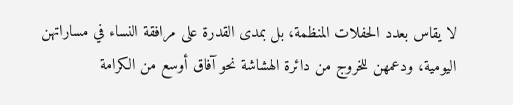لا يقاس بعدد الحفلات المنظمة، بل بمدى القدرة على مرافقة النساء في مساراتهن اليومية، ودعمهن للخروج من دائرة الهشاشة نحو آفاق أوسع من الكرامة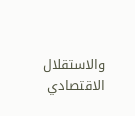والاستقلال الاقتصادي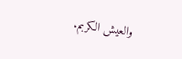والعيش الكربم.